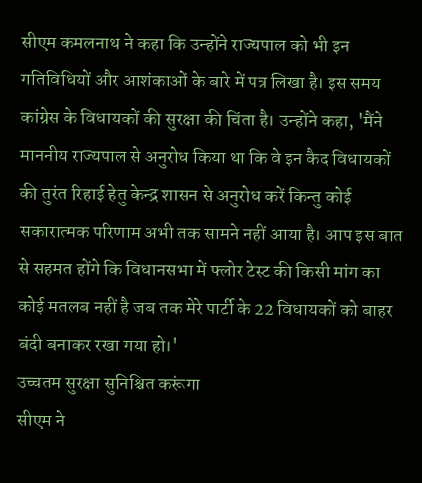सीएम कमलनाथ ने कहा कि उन्होंने राज्यपाल को भी इन गतिविधियों और आशंकाओं के बारे में पत्र लिखा है। इस समय कांग्रेस के विधायकों की सुरक्षा की चिंता है। उन्होंने कहा, 'मैंने माननीय राज्यपाल से अनुरोध किया था कि वे इन कैद विधायकों की तुरंत रिहाई हेतु केन्द्र शासन से अनुरोध करें किन्तु कोई सकारात्मक परिणाम अभी तक सामने नहीं आया है। आप इस बात से सहमत होंगे कि विधानसभा में फ्लोर टेस्ट की किसी मांग का कोई मतलब नहीं है जब तक मेरे पार्टी के 22 विधायकों को बाहर बंदी बनाकर रखा गया हो।'
उच्चतम सुरक्षा सुनिश्चित करूंगा
सीएम ने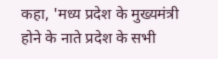कहा, 'मध्य प्रदेश के मुख्यमंत्री होने के नाते प्रदेश के सभी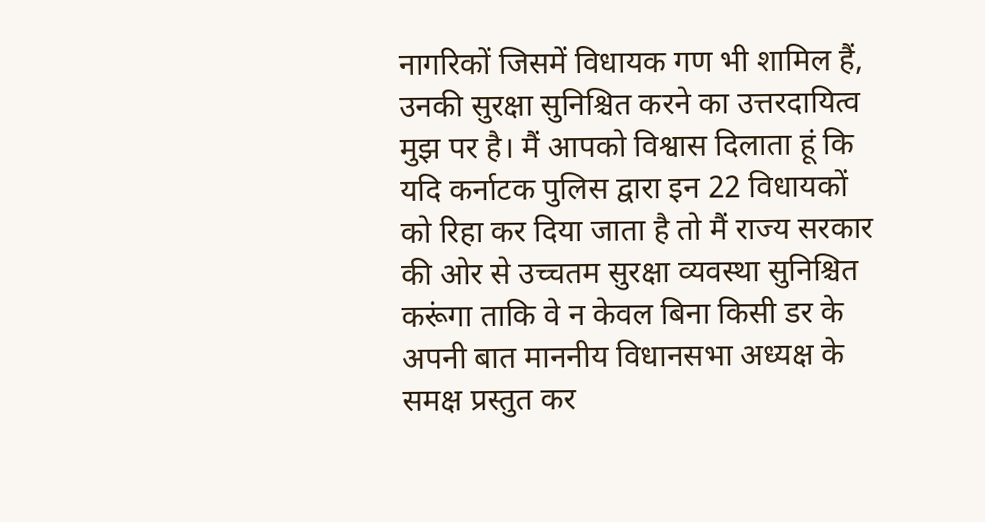नागरिकों जिसमें विधायक गण भी शामिल हैं, उनकी सुरक्षा सुनिश्चित करने का उत्तरदायित्व मुझ पर है। मैं आपको विश्वास दिलाता हूं कि यदि कर्नाटक पुलिस द्वारा इन 22 विधायकों को रिहा कर दिया जाता है तो मैं राज्य सरकार की ओर से उच्चतम सुरक्षा व्यवस्था सुनिश्चित करूंगा ताकि वे न केवल बिना किसी डर के अपनी बात माननीय विधानसभा अध्यक्ष के समक्ष प्रस्तुत कर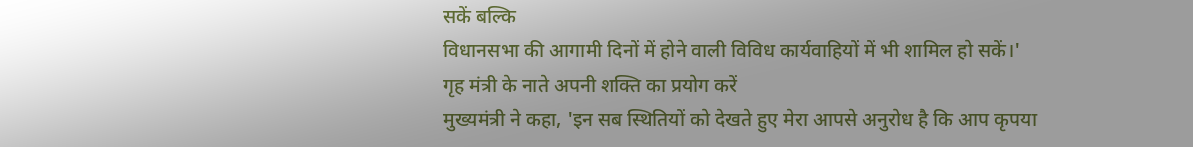सकें बल्कि
विधानसभा की आगामी दिनों में होने वाली विविध कार्यवाहियों में भी शामिल हो सकें।'
गृह मंत्री के नाते अपनी शक्ति का प्रयोग करें
मुख्यमंत्री ने कहा, 'इन सब स्थितियों को देखते हुए मेरा आपसे अनुरोध है कि आप कृपया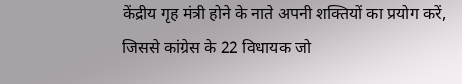केंद्रीय गृह मंत्री होने के नाते अपनी शक्तियों का प्रयोग करें, जिससे कांग्रेस के 22 विधायक जो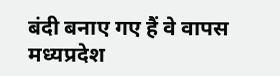बंदी बनाए गए हैं वे वापस मध्यप्रदेश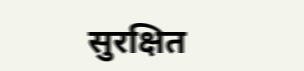सुरक्षित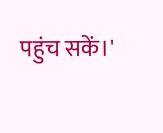पहुंच सकें।'